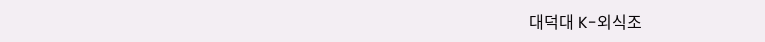대덕대 K-외식조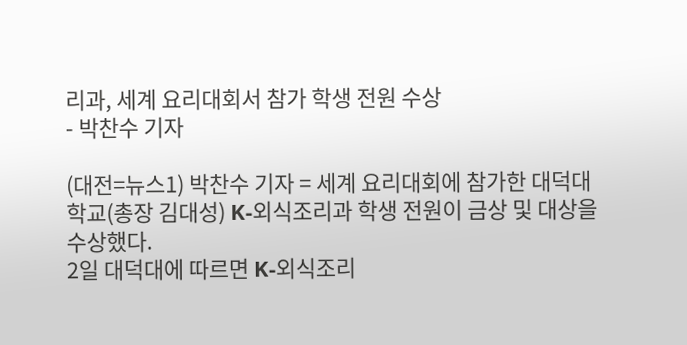리과, 세계 요리대회서 참가 학생 전원 수상
- 박찬수 기자

(대전=뉴스1) 박찬수 기자 = 세계 요리대회에 참가한 대덕대학교(총장 김대성) K-외식조리과 학생 전원이 금상 및 대상을 수상했다.
2일 대덕대에 따르면 K-외식조리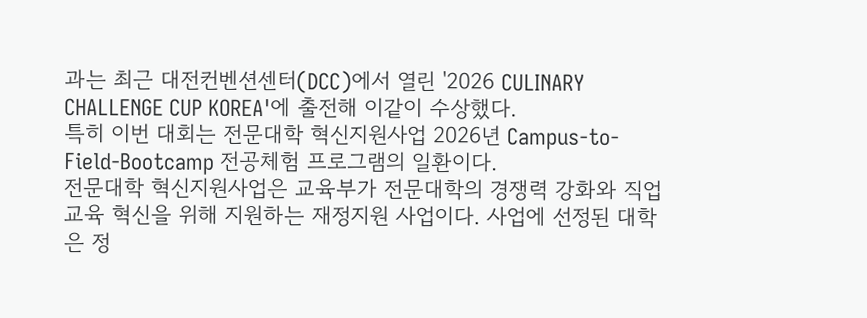과는 최근 대전컨벤션센터(DCC)에서 열린 '2026 CULINARY CHALLENGE CUP KOREA'에 출전해 이같이 수상했다.
특히 이번 대회는 전문대학 혁신지원사업 2026년 Campus-to-Field-Bootcamp 전공체험 프로그램의 일환이다.
전문대학 혁신지원사업은 교육부가 전문대학의 경쟁력 강화와 직업교육 혁신을 위해 지원하는 재정지원 사업이다. 사업에 선정된 대학은 정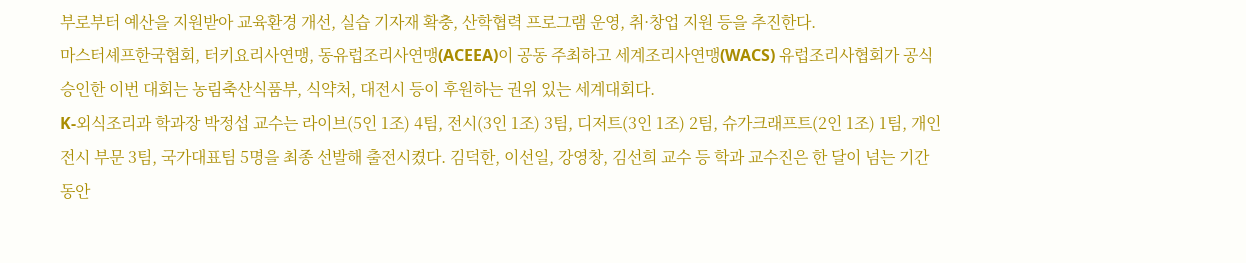부로부터 예산을 지원받아 교육환경 개선, 실습 기자재 확충, 산학협력 프로그램 운영, 취·창업 지원 등을 추진한다.
마스터셰프한국협회, 터키요리사연맹, 동유럽조리사연맹(ACEEA)이 공동 주최하고 세계조리사연맹(WACS) 유럽조리사협회가 공식 승인한 이번 대회는 농림축산식품부, 식약처, 대전시 등이 후원하는 권위 있는 세계대회다.
K-외식조리과 학과장 박정섭 교수는 라이브(5인 1조) 4팀, 전시(3인 1조) 3팀, 디저트(3인 1조) 2팀, 슈가크래프트(2인 1조) 1팀, 개인전시 부문 3팀, 국가대표팀 5명을 최종 선발해 출전시켰다. 김덕한, 이선일, 강영창, 김선희 교수 등 학과 교수진은 한 달이 넘는 기간 동안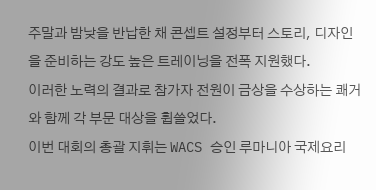주말과 밤낮을 반납한 채 콘셉트 설정부터 스토리, 디자인을 준비하는 강도 높은 트레이닝을 전폭 지원했다.
이러한 노력의 결과로 참가자 전원이 금상을 수상하는 쾌거와 함께 각 부문 대상을 휩쓸었다.
이번 대회의 총괄 지휘는 WACS 승인 루마니아 국제요리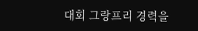대회 그랑프리 경력을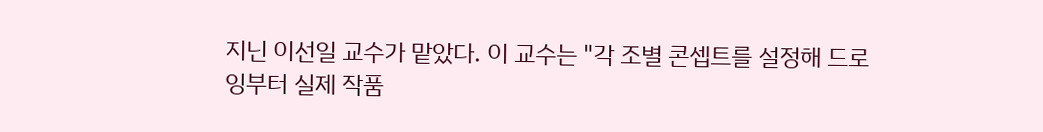지닌 이선일 교수가 맡았다. 이 교수는 "각 조별 콘셉트를 설정해 드로잉부터 실제 작품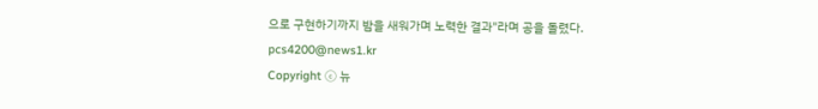으로 구현하기까지 밤을 새워가며 노력한 결과"라며 공을 돌렸다.
pcs4200@news1.kr
Copyright ⓒ 뉴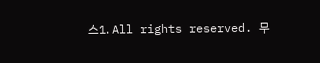스1. All rights reserved. 무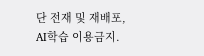단 전재 및 재배포, AI학습 이용금지.